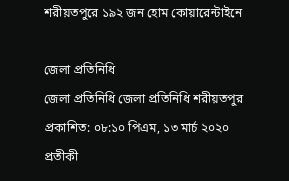শরীয়তপুরে ১৯২ জন হোম কোয়ারেন্টাইনে

জেলা প্রতিনিধি
জেলা প্রতিনিধি জেলা প্রতিনিধি শরীয়তপুর
প্রকাশিত: ০৮:১০ পিএম, ১৩ মার্চ ২০২০
প্রতীকী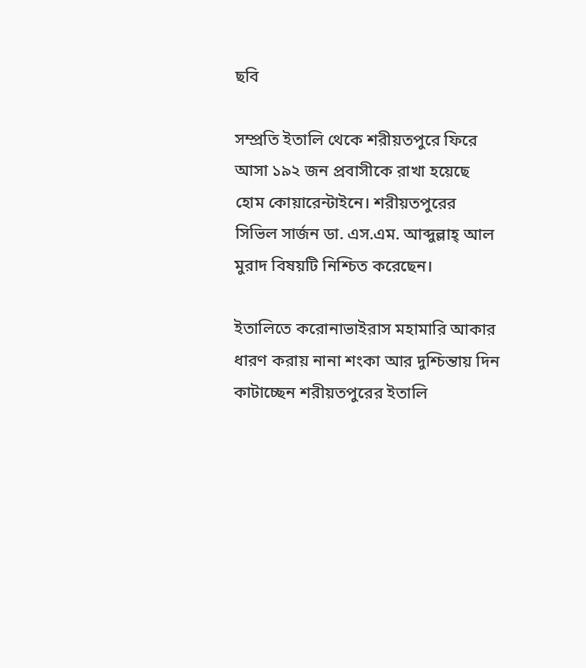ছবি

সম্প্রতি ইতালি থেকে শরীয়তপুরে ফিরে আসা ১৯২ জন প্রবাসীকে রাখা হয়েছে হোম কোয়ারেন্টাইনে। শরীয়তপুরের সিভিল সার্জন ডা. এস.এম. আব্দুল্লাহ্ আল মুরাদ বিষয়টি নিশ্চিত করেছেন।

ইতালিতে করোনাভাইরাস মহামারি আকার ধারণ করায় নানা শংকা আর দুশ্চিন্তায় দিন কাটাচ্ছেন শরীয়তপুরের ইতালি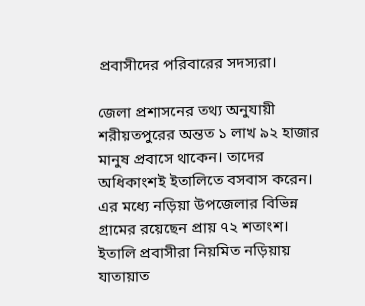প্রবাসীদের পরিবারের সদস্যরা।

জেলা প্রশাসনের তথ্য অনুযায়ী শরীয়তপুরের অন্তত ১ লাখ ৯২ হাজার মানুষ প্রবাসে থাকেন। তাদের অধিকাংশই ইতালিতে বসবাস করেন। এর মধ্যে নড়িয়া উপজেলার বিভিন্ন গ্রামের রয়েছেন প্রায় ৭২ শতাংশ। ইতালি প্রবাসীরা নিয়মিত নড়িয়ায় যাতায়াত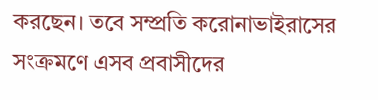করছেন। তবে সম্প্রতি করোনাভাইরাসের সংক্রমণে এসব প্রবাসীদের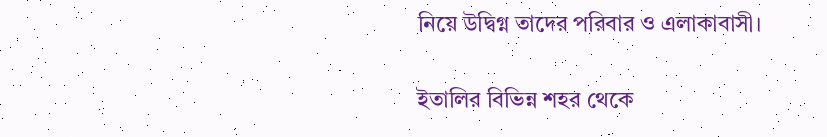নিয়ে উদ্বিগ্ন তাদের পরিবার ও এলাকাবাসী।

ইতালির বিভিন্ন শহর থেকে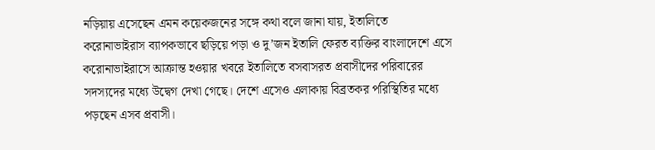নড়িয়ায় এসেছেন এমন কয়েকজনের সঙ্গে কথা বলে জানা যায়, ইতালিতে করোনাভাইরাস ব্যাপকভাবে ছড়িয়ে পড়া ও দু’জন ইতালি ফেরত ব্যক্তির বাংলাদেশে এসে করোনাভাইরাসে আক্রান্ত হওয়ার খবরে ইতালিতে বসবাসরত প্রবাসীদের পরিবারের সদস্যদের মধ্যে উদ্বেগ দেখা গেছে। দেশে এসেও এলাকায় বিব্রতকর পরিস্থিতির মধ্যে পড়ছেন এসব প্রবাসী।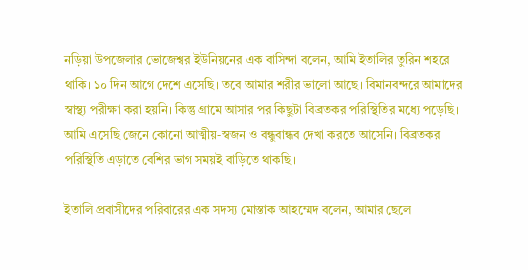নড়িয়া উপজেলার ভোজেশ্বর ইউনিয়নের এক বাসিন্দা বলেন, আমি ইতালির তুরিন শহরে থাকি। ১০ দিন আগে দেশে এসেছি। তবে আমার শরীর ভালো আছে। বিমানবন্দরে আমাদের স্বাস্থ্য পরীক্ষা করা হয়নি। কিন্তু গ্রামে আসার পর কিছুটা বিব্রতকর পরিস্থিতির মধ্যে পড়েছি। আমি এসেছি জেনে কোনো আত্মীয়-স্বজন ও বন্ধুবান্ধব দেখা করতে আসেনি। বিব্রতকর পরিস্থিতি এড়াতে বেশির ভাগ সময়ই বাড়িতে থাকছি।

ইতালি প্রবাসীদের পরিবারের এক সদস্য মোস্তাক আহম্মেদ বলেন, আমার ছেলে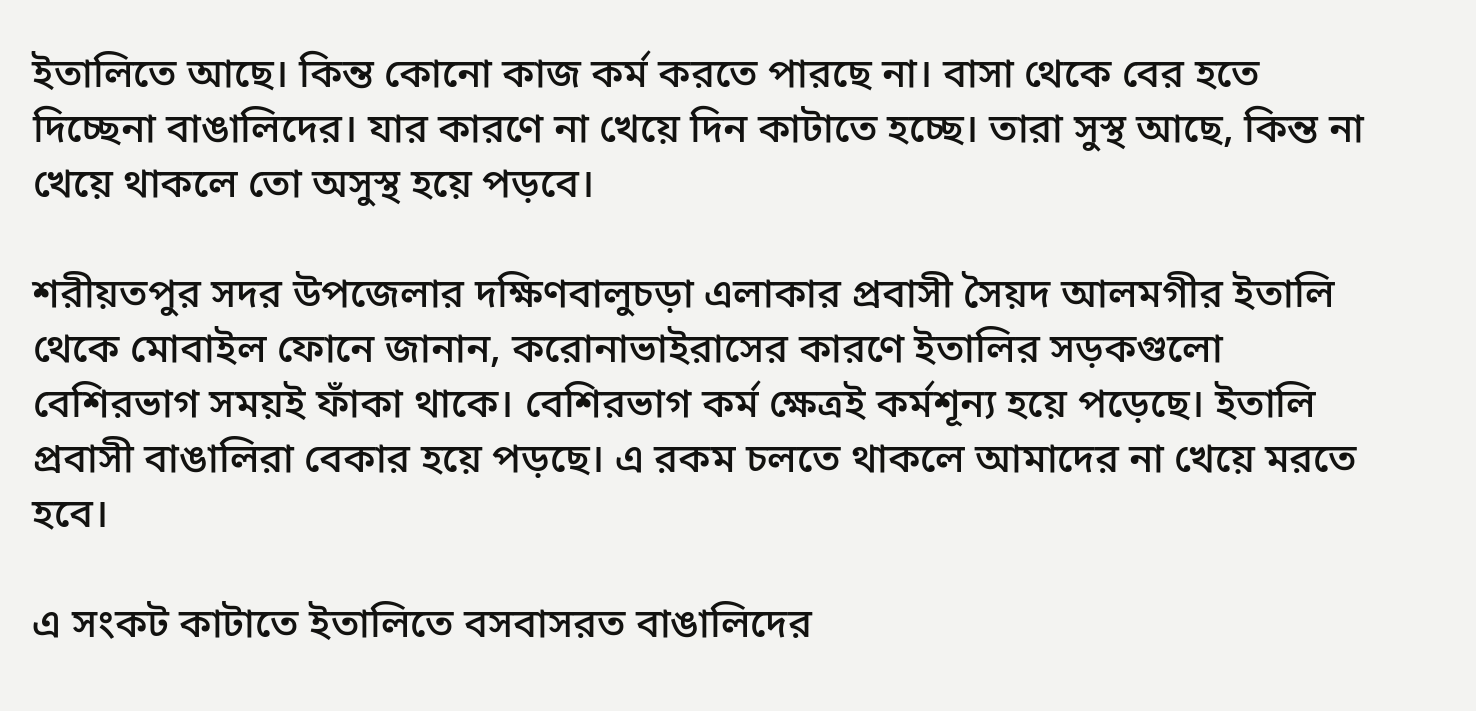ইতালিতে আছে। কিন্ত কোনো কাজ কর্ম করতে পারছে না। বাসা থেকে বের হতে দিচ্ছেনা বাঙালিদের। যার কারণে না খেয়ে দিন কাটাতে হচ্ছে। তারা সুস্থ আছে, কিন্ত না খেয়ে থাকলে তো অসুস্থ হয়ে পড়বে।

শরীয়তপুর সদর উপজেলার দক্ষিণবালুচড়া এলাকার প্রবাসী সৈয়দ আলমগীর ইতালি থেকে মোবাইল ফোনে জানান, করোনাভাইরাসের কারণে ইতালির সড়কগুলো বেশিরভাগ সময়ই ফাঁকা থাকে। বেশিরভাগ কর্ম ক্ষেত্রই কর্মশূন্য হয়ে পড়েছে। ইতালি প্রবাসী বাঙালিরা বেকার হয়ে পড়ছে। এ রকম চলতে থাকলে আমাদের না খেয়ে মরতে হবে।

এ সংকট কাটাতে ইতালিতে বসবাসরত বাঙালিদের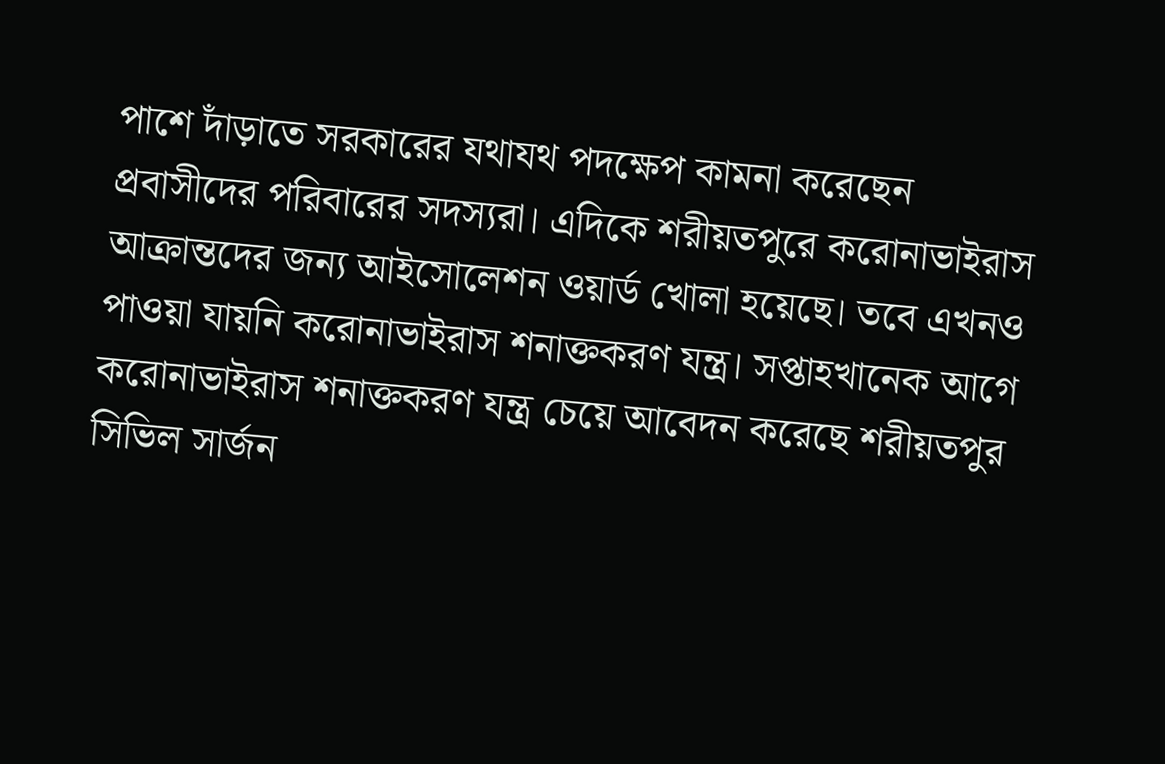পাশে দাঁড়াতে সরকারের যথাযথ পদক্ষেপ কামনা করেছেন প্রবাসীদের পরিবারের সদস্যরা। এদিকে শরীয়তপুরে করোনাভাইরাস আক্রান্তদের জন্য আইসোলেশন ওয়ার্ড খোলা হয়েছে। তবে এখনও পাওয়া যায়নি করোনাভাইরাস শনাক্তকরণ যন্ত্র। সপ্তাহখানেক আগে করোনাভাইরাস শনাক্তকরণ যন্ত্র চেয়ে আবেদন করেছে শরীয়তপুর সিভিল সার্জন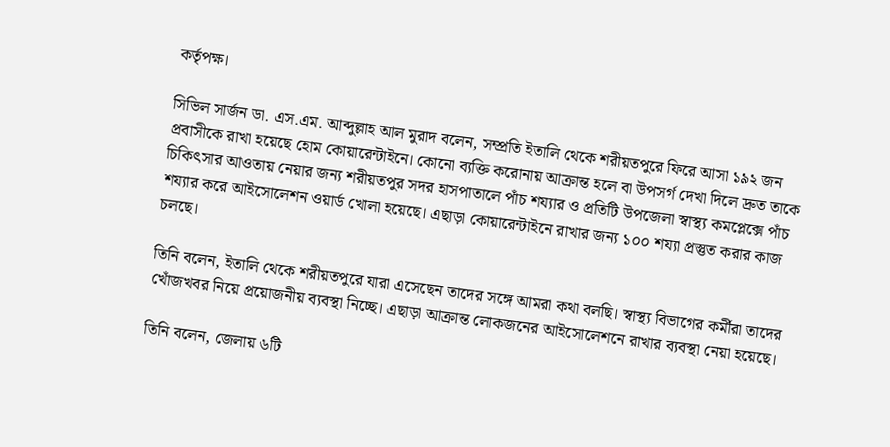কর্তৃপক্ষ।

সিভিল সার্জন ডা. এস.এম. আব্দুল্লাহ আল মুরাদ বলেন, সম্প্রতি ইতালি থেকে শরীয়তপুরে ফিরে আসা ১৯২ জন প্রবাসীকে রাখা হয়েছে হোম কোয়ারেন্টাইনে। কোনো ব্যক্তি করোনায় আক্রান্ত হলে বা উপসর্গ দেখা দিলে দ্রুত তাকে চিকিৎসার আওতায় নেয়ার জন্য শরীয়তপুর সদর হাসপাতালে পাঁচ শয্যার ও প্রতিটি উপজেলা স্বাস্থ্য কমপ্লেক্সে পাঁচ শয্যার করে আইসোলেশন ওয়ার্ড খোলা হয়েছে। এছাড়া কোয়ারেন্টাইনে রাখার জন্য ১০০ শয্যা প্রস্তুত করার কাজ চলছে।

তিনি বলেন, ইতালি থেকে শরীয়তপুরে যারা এসেছেন তাদের সঙ্গে আমরা কথা বলছি। স্বাস্থ্য বিভাগের কর্মীরা তাদের খোঁজখবর নিয়ে প্রয়োজনীয় ব্যবস্থা নিচ্ছে। এছাড়া আক্রান্ত লোকজনের আইসোলেশনে রাখার ব্যবস্থা নেয়া হয়েছে।

তিনি বলেন, জেলায় ৬টি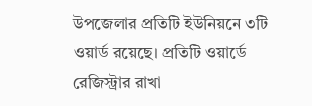উপজেলার প্রতিটি ইউনিয়নে ৩টি ওয়ার্ড রয়েছে। প্রতিটি ওয়ার্ডে রেজিস্ট্রার রাখা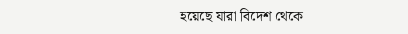হয়েছে যারা বিদেশ থেকে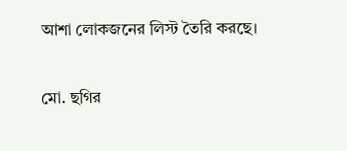আশা লোকজনের লিস্ট তৈরি করছে।

মো. ছগির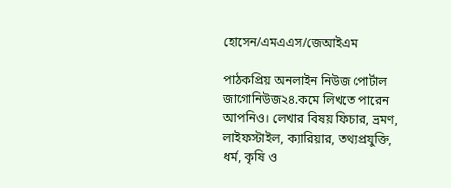হোসেন/এমএএস/জেআইএম

পাঠকপ্রিয় অনলাইন নিউজ পোর্টাল জাগোনিউজ২৪.কমে লিখতে পারেন আপনিও। লেখার বিষয় ফিচার, ভ্রমণ, লাইফস্টাইল, ক্যারিয়ার, তথ্যপ্রযুক্তি, ধর্ম, কৃষি ও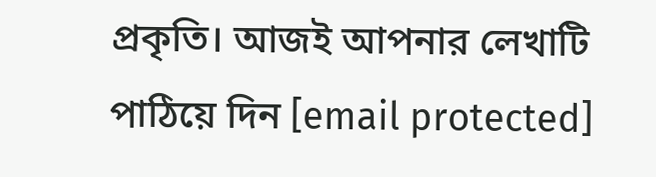প্রকৃতি। আজই আপনার লেখাটি পাঠিয়ে দিন [email protected]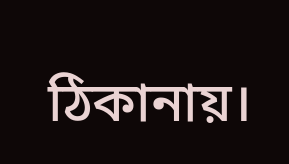ঠিকানায়।